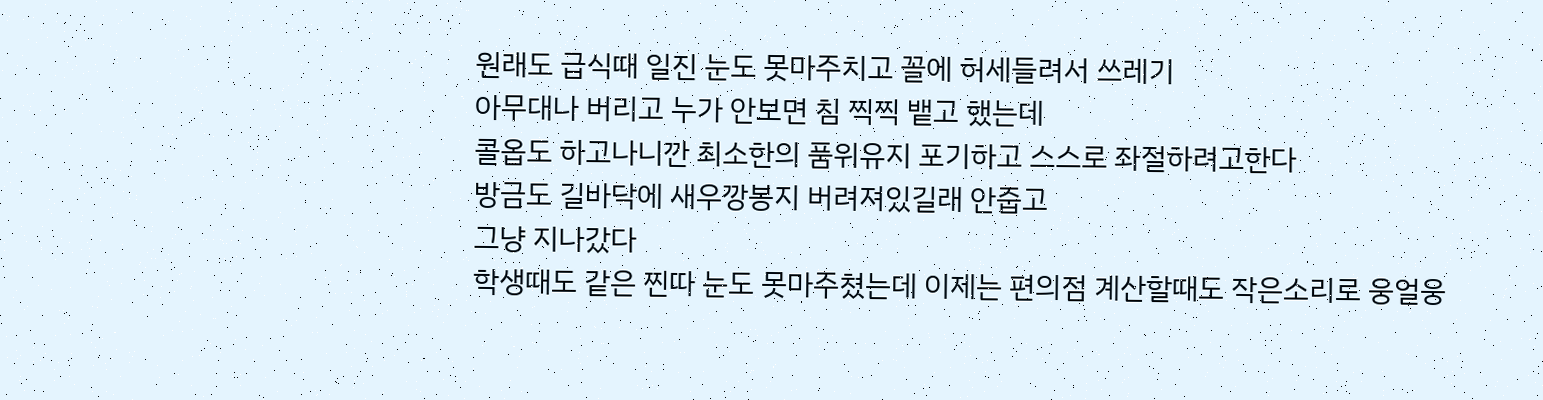원래도 급식때 일진 눈도 못마주치고 꼴에 허세들려서 쓰레기
아무대나 버리고 누가 안보면 침 찍찍 뱉고 했는데
콜옵도 하고나니깐 최소한의 품위유지 포기하고 스스로 좌절하려고한다
방금도 길바닥에 새우깡봉지 버려져있길래 안줍고
그냥 지나갔다
학생때도 같은 찐따 눈도 못마주쳤는데 이제는 편의점 계산할때도 작은소리로 웅얼웅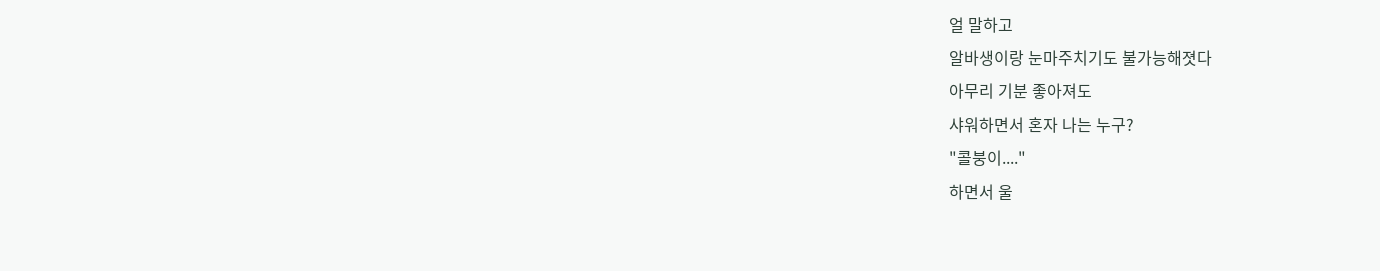얼 말하고
알바생이랑 눈마주치기도 불가능해졋다
아무리 기분 좋아져도
샤워하면서 혼자 나는 누구?
"콜붕이...."
하면서 울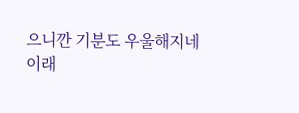으니깐 기분도 우울해지네
이래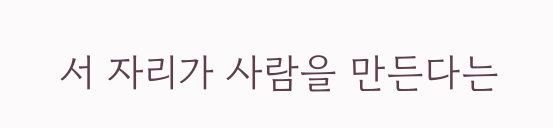서 자리가 사람을 만든다는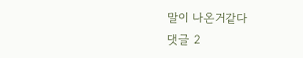말이 나온거같다
댓글 2